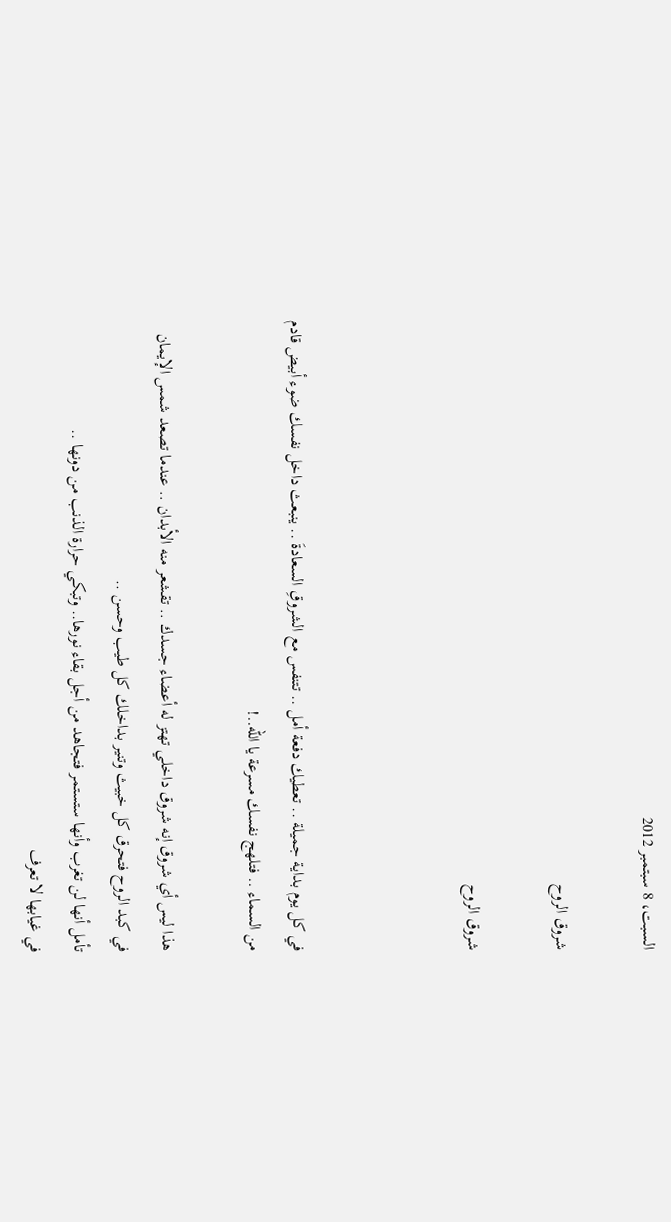السبت، 8 سبتمبر 2012

شروق الروح

شروق الروح



في كل يوم بداية جميلة .. تعطيك دفعة أمل .. تتنفس مع الشروقِ السعادةَ .. ينبعث داخل نفسك ضوء أبيض قادم من السماء .. فتلهج نفسك مسرعة يا الله..!

هذا ليس أي شروق إنه شروق داخلي تهتز له أعضاء جسدك .. تقشعر منه الأبدان .. عندما تصعد شمس الإيمان في كبد الروح فتحرق كل خبيث وتنير بداخلك كل طيب وحسن ..
تأمل أنها لن تغرب وأنها ستستمر فتجاهد من أجل بقاء نورها.. وتبكي حرارة الذنب من دونها ..
في غيابها لا تعرف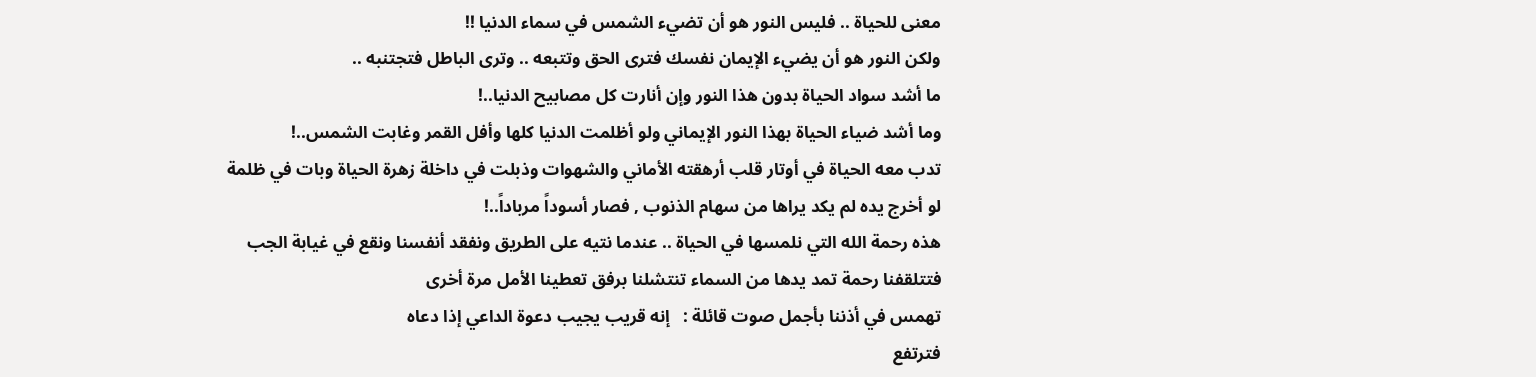معنى للحياة .. فليس النور هو أن تضيء الشمس في سماء الدنيا !!
ولكن النور هو أن يضيء الإيمان نفسك فترى الحق وتتبعه .. وترى الباطل فتجتنبه ..
ما أشد سواد الحياة بدون هذا النور وإن أنارت كل مصابيح الدنيا..!
وما أشد ضياء الحياة بهذا النور الإيماني ولو أظلمت الدنيا كلها وأفل القمر وغابت الشمس..!
تدب معه الحياة في أوتار قلب أرهقته الأماني والشهوات وذبلت في داخلة زهرة الحياة وبات في ظلمة لو أخرج يده لم يكد يراها من سهام الذنوب , فصار أسوداً مرباداً..!
هذه رحمة الله التي نلمسها في الحياة .. عندما نتيه على الطريق ونفقد أنفسنا ونقع في غيابة الجب فتتلقفنا رحمة تمد يدها من السماء تنتشلنا برفق تعطينا الأمل مرة أخرى
تهمس في أذننا بأجمل صوت قائلة :   إنه قريب يجيب دعوة الداعي إذا دعاه
فترتفع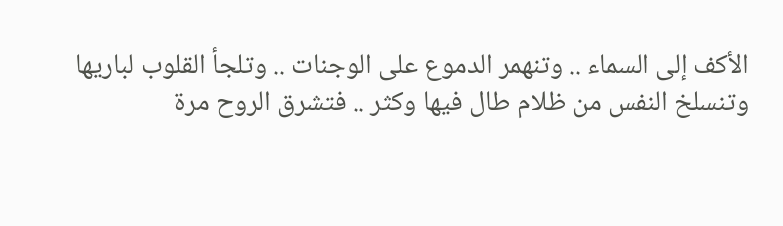الأكف إلى السماء .. وتنهمر الدموع على الوجنات .. وتلجأ القلوب لباريها
وتنسلخ النفس من ظلام طال فيها وكثر .. فتشرق الروح مرة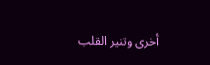أخرى وتنير القلب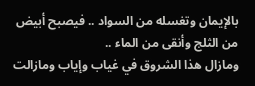بالإيمان وتغسله من السواد .. فيصبح أبيض من الثلج وأنقى من الماء ..
ومازال هذا الشروق في غياب وإياب ومازالت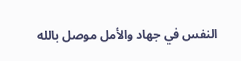النفس في جهاد والأمل موصل بالله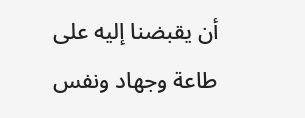أن يقبضنا إليه على طاعة وجهاد ونفس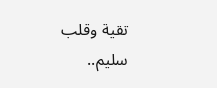تقية وقلب سليم..